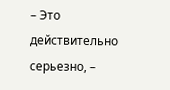– Это действительно серьезно, –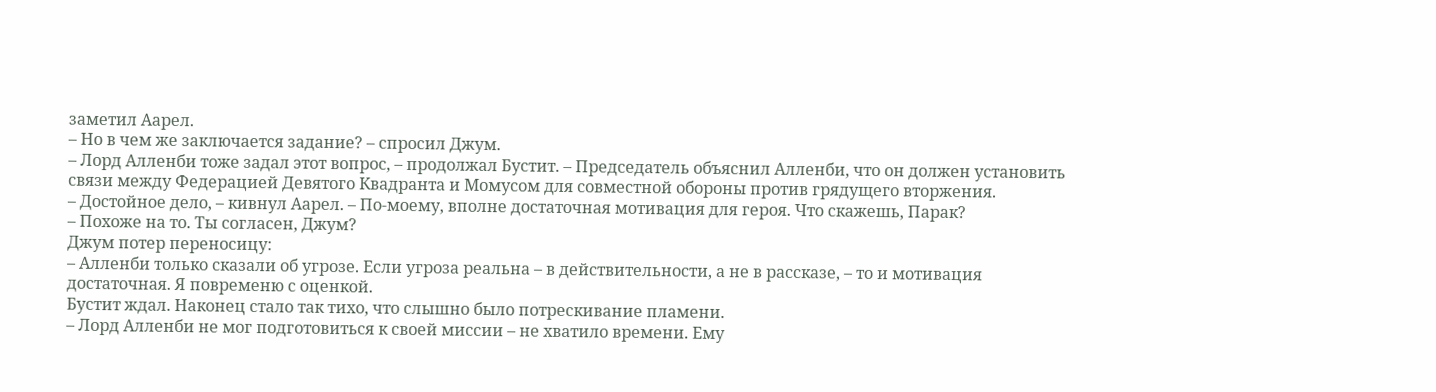заметил Аарел.
– Но в чем же заключается задание? – спросил Джум.
– Лорд Алленби тоже задал этот вопрос, – продолжал Бустит. – Председатель объяснил Алленби, что он должен установить связи между Федерацией Девятого Квадранта и Момусом для совместной обороны против грядущего вторжения.
– Достойное дело, – кивнул Аарел. – По-моему, вполне достаточная мотивация для героя. Что скажешь, Парак?
– Похоже на то. Ты согласен, Джум?
Джум потер переносицу:
– Алленби только сказали об угрозе. Если угроза реальна – в действительности, а не в рассказе, – то и мотивация достаточная. Я повременю с оценкой.
Бустит ждал. Наконец стало так тихо, что слышно было потрескивание пламени.
– Лорд Алленби не мог подготовиться к своей миссии – не хватило времени. Ему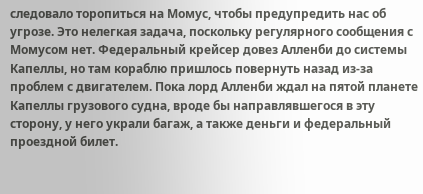следовало торопиться на Момус, чтобы предупредить нас об угрозе. Это нелегкая задача, поскольку регулярного сообщения с Момусом нет. Федеральный крейсер довез Алленби до системы Капеллы, но там кораблю пришлось повернуть назад из-за проблем с двигателем. Пока лорд Алленби ждал на пятой планете Капеллы грузового судна, вроде бы направлявшегося в эту сторону, у него украли багаж, а также деньги и федеральный проездной билет.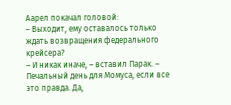Аарел покачал головой:
– Выходит, ему оставалось только ждать возвращения федерального крейсера?
– И никак иначе, – вставил Парак. – Печальный день для Момуса, если все это правда. Да,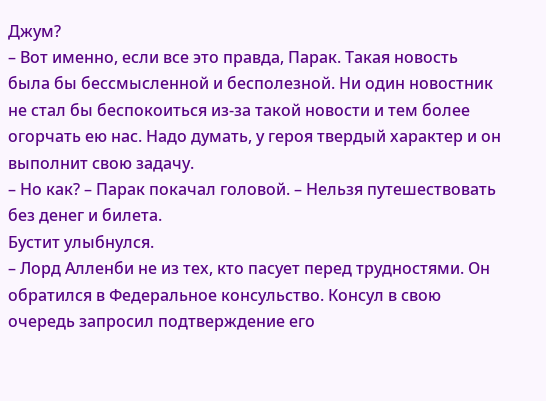Джум?
– Вот именно, если все это правда, Парак. Такая новость была бы бессмысленной и бесполезной. Ни один новостник не стал бы беспокоиться из-за такой новости и тем более огорчать ею нас. Надо думать, у героя твердый характер и он выполнит свою задачу.
– Но как? – Парак покачал головой. – Нельзя путешествовать без денег и билета.
Бустит улыбнулся.
– Лорд Алленби не из тех, кто пасует перед трудностями. Он обратился в Федеральное консульство. Консул в свою очередь запросил подтверждение его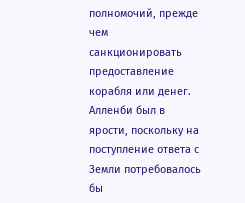полномочий, прежде чем санкционировать предоставление корабля или денег. Алленби был в ярости, поскольку на поступление ответа с Земли потребовалось бы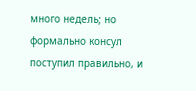много недель; но формально консул поступил правильно, и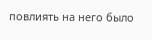повлиять на него было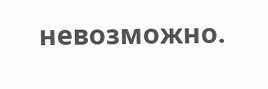невозможно.